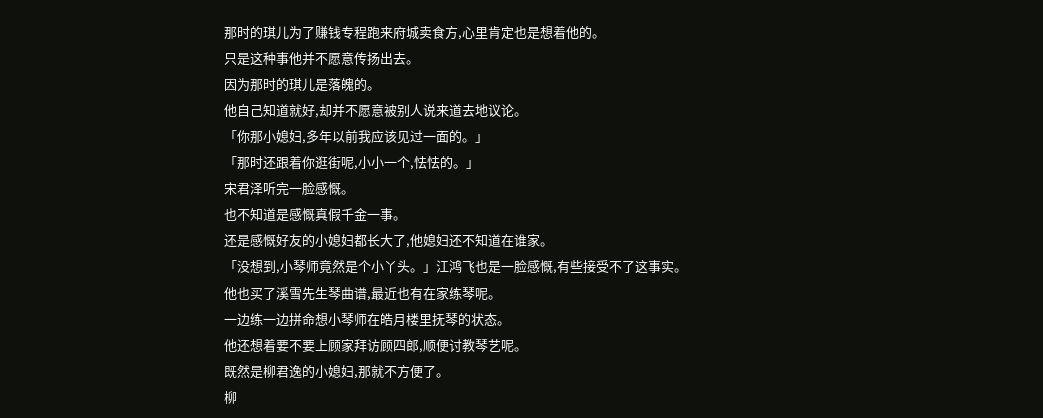那时的琪儿为了赚钱专程跑来府城卖食方,心里肯定也是想着他的。
只是这种事他并不愿意传扬出去。
因为那时的琪儿是落魄的。
他自己知道就好,却并不愿意被别人说来道去地议论。
「你那小媳妇,多年以前我应该见过一面的。」
「那时还跟着你逛街呢,小小一个,怯怯的。」
宋君泽听完一脸感慨。
也不知道是感慨真假千金一事。
还是感慨好友的小媳妇都长大了,他媳妇还不知道在谁家。
「没想到,小琴师竟然是个小丫头。」江鸿飞也是一脸感慨,有些接受不了这事实。
他也买了溪雪先生琴曲谱,最近也有在家练琴呢。
一边练一边拼命想小琴师在皓月楼里抚琴的状态。
他还想着要不要上顾家拜访顾四郎,顺便讨教琴艺呢。
既然是柳君逸的小媳妇,那就不方便了。
柳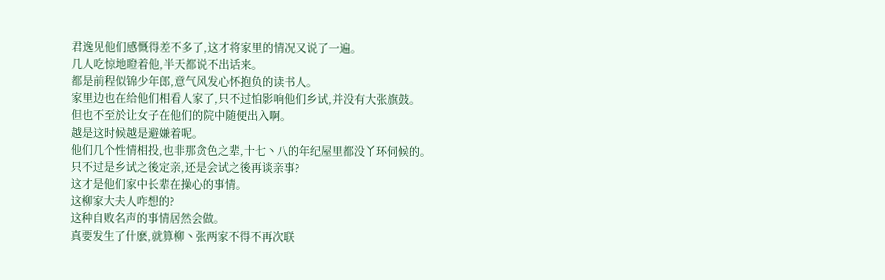君逸见他们感慨得差不多了,这才将家里的情况又说了一遍。
几人吃惊地瞪着他,半天都说不出话来。
都是前程似锦少年郎,意气风发心怀抱负的读书人。
家里边也在给他们相看人家了,只不过怕影响他们乡试,并没有大张旗鼓。
但也不至於让女子在他们的院中随便出入啊。
越是这时候越是避嫌着呢。
他们几个性情相投,也非那贪色之辈,十七丶八的年纪屋里都没丫环伺候的。
只不过是乡试之後定亲,还是会试之後再谈亲事?
这才是他们家中长辈在操心的事情。
这柳家大夫人咋想的?
这种自败名声的事情居然会做。
真要发生了什麽,就算柳丶张两家不得不再次联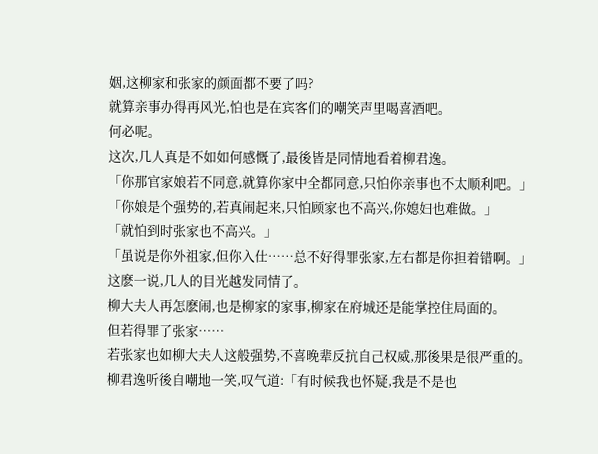姻,这柳家和张家的颜面都不要了吗?
就算亲事办得再风光,怕也是在宾客们的嘲笑声里喝喜酒吧。
何必呢。
这次,几人真是不如如何感慨了,最後皆是同情地看着柳君逸。
「你那官家娘若不同意,就算你家中全都同意,只怕你亲事也不太顺利吧。」
「你娘是个强势的,若真闹起来,只怕顾家也不高兴,你媳妇也难做。」
「就怕到时张家也不高兴。」
「虽说是你外祖家,但你入仕……总不好得罪张家,左右都是你担着错啊。」
这麽一说,几人的目光越发同情了。
柳大夫人再怎麽闹,也是柳家的家事,柳家在府城还是能掌控住局面的。
但若得罪了张家……
若张家也如柳大夫人这般强势,不喜晚辈反抗自己权威,那後果是很严重的。
柳君逸听後自嘲地一笑,叹气道:「有时候我也怀疑,我是不是也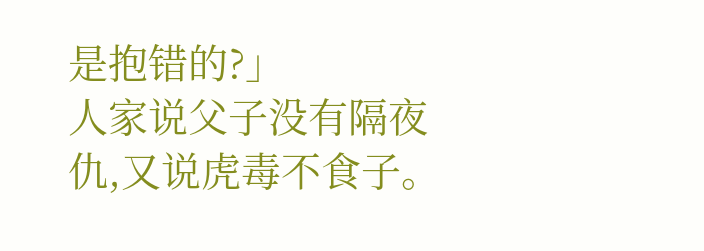是抱错的?」
人家说父子没有隔夜仇,又说虎毒不食子。